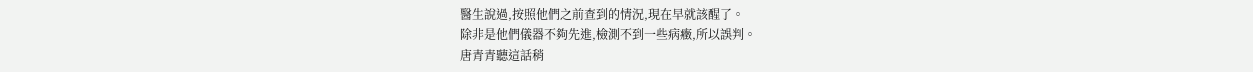醫生說過,按照他們之前查到的情況,現在早就該醒了。
除非是他們儀器不夠先進,檢測不到一些病癥,所以誤判。
唐青青聽這話稍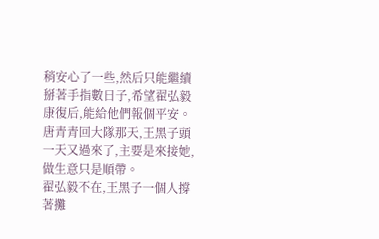稍安心了一些,然后只能繼續掰著手指數日子,希望翟弘毅康復后,能給他們報個平安。
唐青青回大隊那天,王黑子頭一天又過來了,主要是來接她,做生意只是順帶。
翟弘毅不在,王黑子一個人撐著攤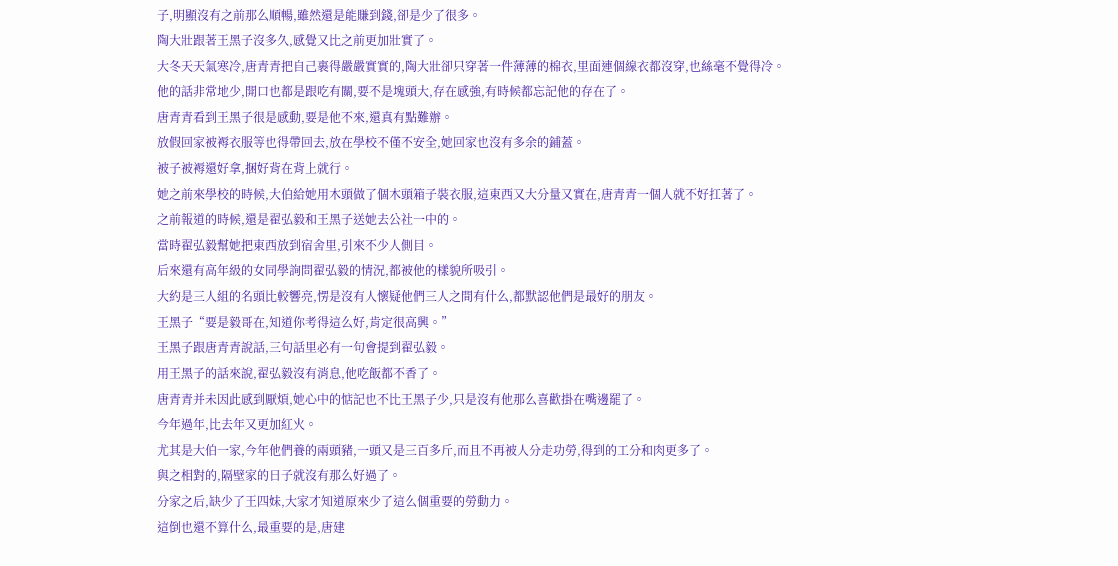子,明顯沒有之前那么順暢,雖然還是能賺到錢,卻是少了很多。
陶大壯跟著王黑子沒多久,感覺又比之前更加壯實了。
大冬天天氣寒冷,唐青青把自己裹得嚴嚴實實的,陶大壯卻只穿著一件薄薄的棉衣,里面連個線衣都沒穿,也絲毫不覺得冷。
他的話非常地少,開口也都是跟吃有關,要不是塊頭大,存在感強,有時候都忘記他的存在了。
唐青青看到王黑子很是感動,要是他不來,還真有點難辦。
放假回家被褥衣服等也得帶回去,放在學校不僅不安全,她回家也沒有多余的鋪蓋。
被子被褥還好拿,捆好背在背上就行。
她之前來學校的時候,大伯給她用木頭做了個木頭箱子裝衣服,這東西又大分量又實在,唐青青一個人就不好扛著了。
之前報道的時候,還是翟弘毅和王黑子送她去公社一中的。
當時翟弘毅幫她把東西放到宿舍里,引來不少人側目。
后來還有高年級的女同學詢問翟弘毅的情況,都被他的樣貌所吸引。
大約是三人組的名頭比較響亮,愣是沒有人懷疑他們三人之間有什么,都默認他們是最好的朋友。
王黑子“要是毅哥在,知道你考得這么好,肯定很高興。”
王黑子跟唐青青說話,三句話里必有一句會提到翟弘毅。
用王黑子的話來說,翟弘毅沒有消息,他吃飯都不香了。
唐青青并未因此感到厭煩,她心中的惦記也不比王黑子少,只是沒有他那么喜歡掛在嘴邊罷了。
今年過年,比去年又更加紅火。
尤其是大伯一家,今年他們養的兩頭豬,一頭又是三百多斤,而且不再被人分走功勞,得到的工分和肉更多了。
與之相對的,隔壁家的日子就沒有那么好過了。
分家之后,缺少了王四妹,大家才知道原來少了這么個重要的勞動力。
這倒也還不算什么,最重要的是,唐建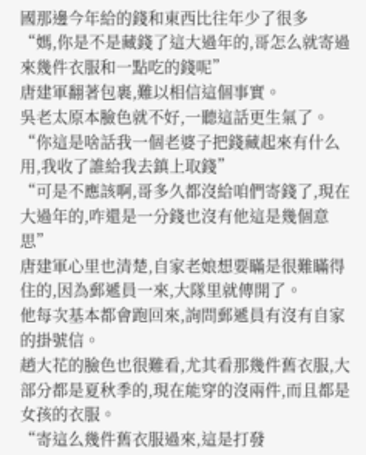國那邊今年給的錢和東西比往年少了很多
“媽,你是不是藏錢了這大過年的,哥怎么就寄過來幾件衣服和一點吃的錢呢”
唐建軍翻著包裹,難以相信這個事實。
吳老太原本臉色就不好,一聽這話更生氣了。
“你這是啥話我一個老婆子把錢藏起來有什么用,我收了誰給我去鎮上取錢”
“可是不應該啊,哥多久都沒給咱們寄錢了,現在大過年的,咋還是一分錢也沒有他這是幾個意思”
唐建軍心里也清楚,自家老娘想要瞞是很難瞞得住的,因為郵遞員一來,大隊里就傳開了。
他每次基本都會跑回來,詢問郵遞員有沒有自家的掛號信。
趙大花的臉色也很難看,尤其看那幾件舊衣服,大部分都是夏秋季的,現在能穿的沒兩件,而且都是女孩的衣服。
“寄這么幾件舊衣服過來,這是打發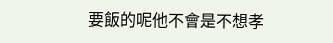要飯的呢他不會是不想孝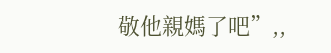敬他親媽了吧”,,